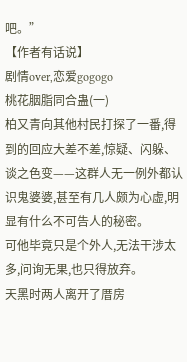吧。”
【作者有话说】
剧情over,恋爱gogogo
桃花胭脂同合蛊(一)
柏又青向其他村民打探了一番,得到的回应大差不差,惊疑、闪躲、谈之色变——这群人无一例外都认识鬼婆婆,甚至有几人颇为心虚,明显有什么不可告人的秘密。
可他毕竟只是个外人,无法干涉太多,问询无果,也只得放弃。
天黑时两人离开了厝房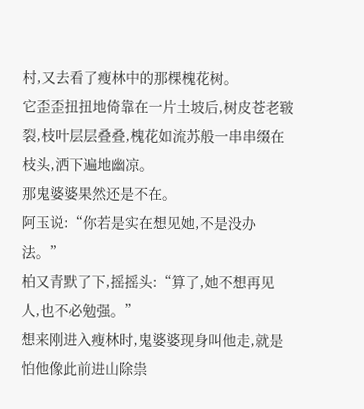村,又去看了瘦林中的那棵槐花树。
它歪歪扭扭地倚靠在一片土坡后,树皮苍老皲裂,枝叶层层叠叠,槐花如流苏般一串串缀在枝头,洒下遍地幽凉。
那鬼婆婆果然还是不在。
阿玉说:“你若是实在想见她,不是没办法。”
柏又青默了下,摇摇头:“算了,她不想再见人,也不必勉强。”
想来刚进入瘦林时,鬼婆婆现身叫他走,就是怕他像此前进山除祟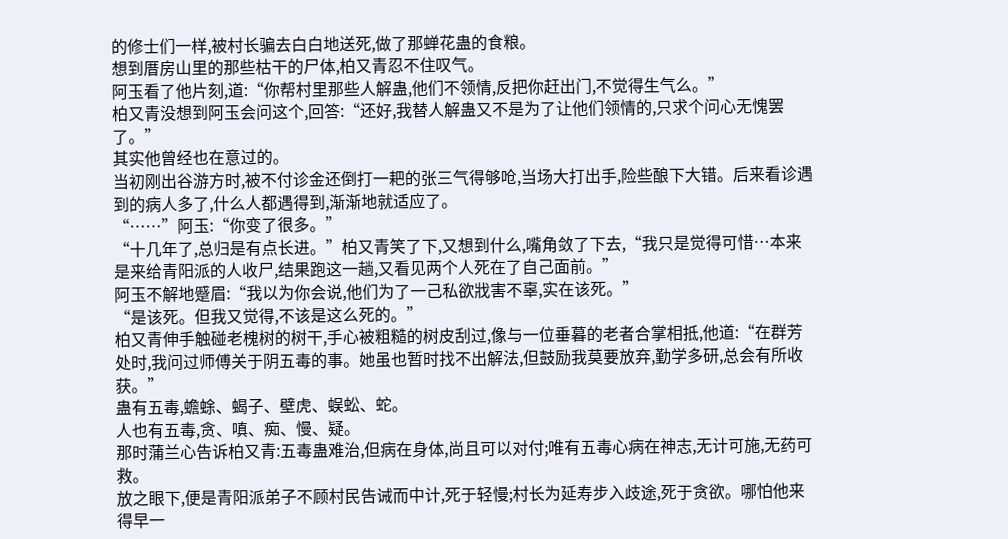的修士们一样,被村长骗去白白地送死,做了那蝉花蛊的食粮。
想到厝房山里的那些枯干的尸体,柏又青忍不住叹气。
阿玉看了他片刻,道:“你帮村里那些人解蛊,他们不领情,反把你赶出门,不觉得生气么。”
柏又青没想到阿玉会问这个,回答:“还好,我替人解蛊又不是为了让他们领情的,只求个问心无愧罢了。”
其实他曾经也在意过的。
当初刚出谷游方时,被不付诊金还倒打一耙的张三气得够呛,当场大打出手,险些酿下大错。后来看诊遇到的病人多了,什么人都遇得到,渐渐地就适应了。
“……”阿玉:“你变了很多。”
“十几年了,总归是有点长进。”柏又青笑了下,又想到什么,嘴角敛了下去,“我只是觉得可惜…本来是来给青阳派的人收尸,结果跑这一趟,又看见两个人死在了自己面前。”
阿玉不解地蹙眉:“我以为你会说,他们为了一己私欲戕害不辜,实在该死。”
“是该死。但我又觉得,不该是这么死的。”
柏又青伸手触碰老槐树的树干,手心被粗糙的树皮刮过,像与一位垂暮的老者合掌相抵,他道:“在群芳处时,我问过师傅关于阴五毒的事。她虽也暂时找不出解法,但鼓励我莫要放弃,勤学多研,总会有所收获。”
蛊有五毒,蟾蜍、蝎子、壁虎、蜈蚣、蛇。
人也有五毒,贪、嗔、痴、慢、疑。
那时蒲兰心告诉柏又青:五毒蛊难治,但病在身体,尚且可以对付;唯有五毒心病在神志,无计可施,无药可救。
放之眼下,便是青阳派弟子不顾村民告诫而中计,死于轻慢;村长为延寿步入歧途,死于贪欲。哪怕他来得早一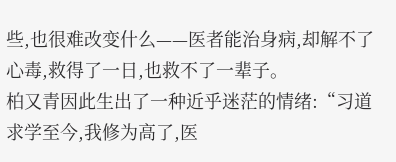些,也很难改变什么——医者能治身病,却解不了心毒,救得了一日,也救不了一辈子。
柏又青因此生出了一种近乎迷茫的情绪:“习道求学至今,我修为高了,医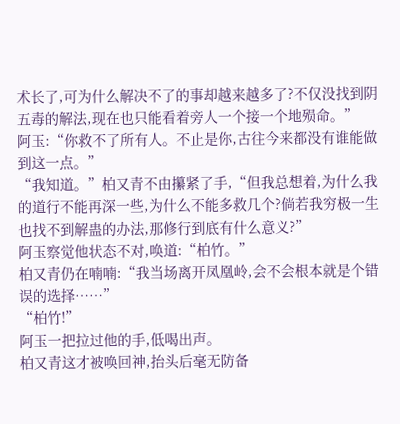术长了,可为什么解决不了的事却越来越多了?不仅没找到阴五毒的解法,现在也只能看着旁人一个接一个地殒命。”
阿玉:“你救不了所有人。不止是你,古往今来都没有谁能做到这一点。”
“我知道。”柏又青不由攥紧了手,“但我总想着,为什么我的道行不能再深一些,为什么不能多救几个?倘若我穷极一生也找不到解蛊的办法,那修行到底有什么意义?”
阿玉察觉他状态不对,唤道:“柏竹。”
柏又青仍在喃喃:“我当场离开凤凰岭,会不会根本就是个错误的选择……”
“柏竹!”
阿玉一把拉过他的手,低喝出声。
柏又青这才被唤回神,抬头后毫无防备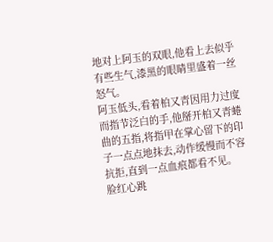地对上阿玉的双眼,他看上去似乎有些生气,漆黑的眼睛里盛着一丝怒气。
阿玉低头,看着柏又青因用力过度而指节泛白的手,他掰开柏又青蜷曲的五指,将指甲在掌心留下的印子一点点地抹去,动作缓慢而不容抗拒,直到一点血痕都看不见。
脸红心跳